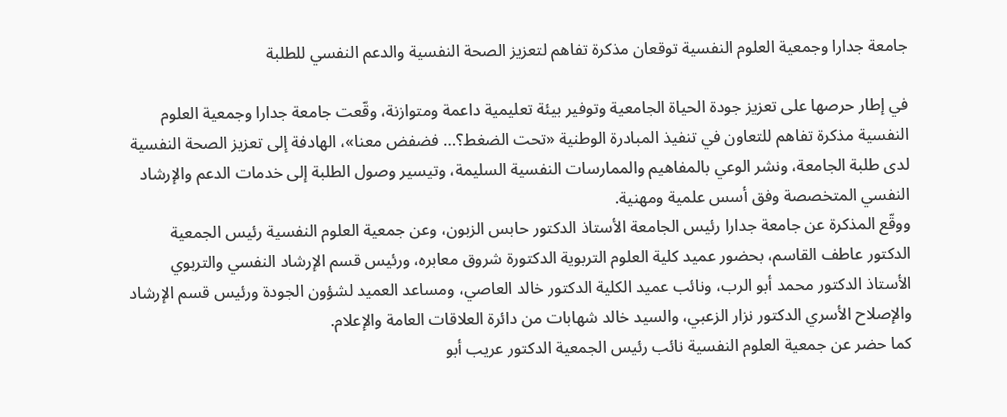جامعة جدارا وجمعية العلوم النفسية توقعان مذكرة تفاهم لتعزيز الصحة النفسية والدعم النفسي للطلبة

في إطار حرصها على تعزيز جودة الحياة الجامعية وتوفير بيئة تعليمية داعمة ومتوازنة، وقّعت جامعة جدارا وجمعية العلوم النفسية مذكرة تفاهم للتعاون في تنفيذ المبادرة الوطنية «تحت الضغط؟… فضفض معنا»، الهادفة إلى تعزيز الصحة النفسية لدى طلبة الجامعة، ونشر الوعي بالمفاهيم والممارسات النفسية السليمة، وتيسير وصول الطلبة إلى خدمات الدعم والإرشاد النفسي المتخصصة وفق أسس علمية ومهنية.
ووقّع المذكرة عن جامعة جدارا رئيس الجامعة الأستاذ الدكتور حابس الزبون، وعن جمعية العلوم النفسية رئيس الجمعية الدكتور عاطف القاسم، بحضور عميد كلية العلوم التربوية الدكتورة شروق معابره، ورئيس قسم الإرشاد النفسي والتربوي الأستاذ الدكتور محمد أبو الرب، ونائب عميد الكلية الدكتور خالد العاصي، ومساعد العميد لشؤون الجودة ورئيس قسم الإرشاد والإصلاح الأسري الدكتور نزار الزعبي، والسيد خالد شهابات من دائرة العلاقات العامة والإعلام.
كما حضر عن جمعية العلوم النفسية نائب رئيس الجمعية الدكتور عريب أبو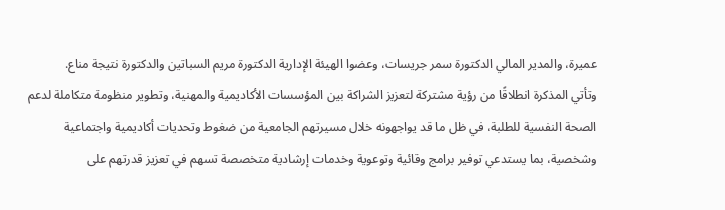عميرة، والمدير المالي الدكتورة سمر جريسات، وعضوا الهيئة الإدارية الدكتورة مريم السباتين والدكتورة نتيجة مناع.
وتأتي المذكرة انطلاقًا من رؤية مشتركة لتعزيز الشراكة بين المؤسسات الأكاديمية والمهنية، وتطوير منظومة متكاملة لدعم الصحة النفسية للطلبة، في ظل ما قد يواجهونه خلال مسيرتهم الجامعية من ضغوط وتحديات أكاديمية واجتماعية وشخصية، بما يستدعي توفير برامج وقائية وتوعوية وخدمات إرشادية متخصصة تسهم في تعزيز قدرتهم على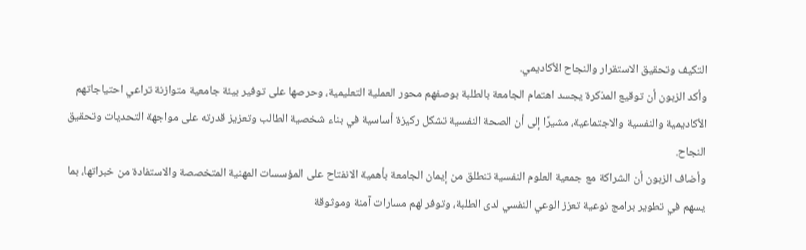التكيف وتحقيق الاستقرار والنجاح الأكاديمي.
وأكد الزبون أن توقيع المذكرة يجسد اهتمام الجامعة بالطلبة بوصفهم محور العملية التعليمية، وحرصها على توفير بيئة جامعية متوازنة تراعي احتياجاتهم الأكاديمية والنفسية والاجتماعية، مشيرًا إلى أن الصحة النفسية تشكل ركيزة أساسية في بناء شخصية الطالب وتعزيز قدرته على مواجهة التحديات وتحقيق النجاح.
وأضاف الزبون أن الشراكة مع جمعية العلوم النفسية تنطلق من إيمان الجامعة بأهمية الانفتاح على المؤسسات المهنية المتخصصة والاستفادة من خبراتها، بما يسهم في تطوير برامج نوعية تعزز الوعي النفسي لدى الطلبة، وتوفر لهم مسارات آمنة وموثوقة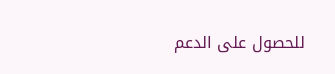للحصول على الدعم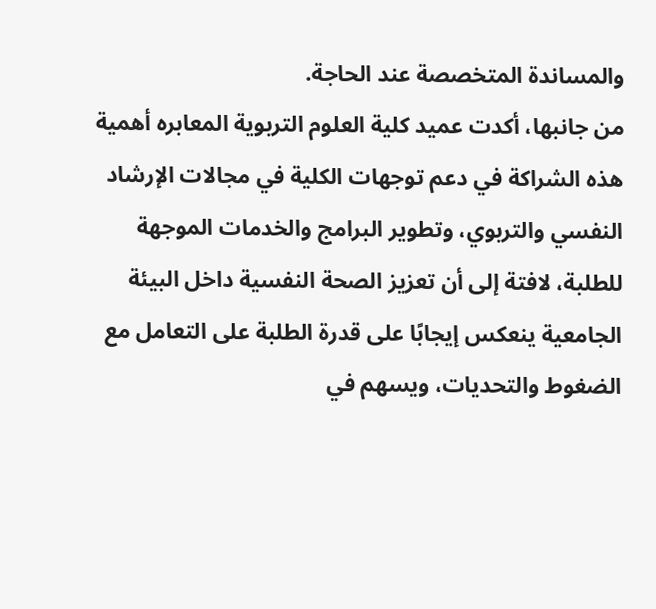والمساندة المتخصصة عند الحاجة.
من جانبها، أكدت عميد كلية العلوم التربوية المعابره أهمية هذه الشراكة في دعم توجهات الكلية في مجالات الإرشاد النفسي والتربوي، وتطوير البرامج والخدمات الموجهة للطلبة، لافتة إلى أن تعزيز الصحة النفسية داخل البيئة الجامعية ينعكس إيجابًا على قدرة الطلبة على التعامل مع الضغوط والتحديات، ويسهم في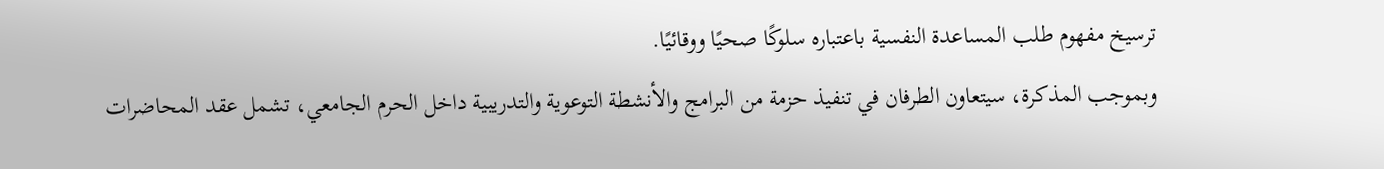ترسيخ مفهوم طلب المساعدة النفسية باعتباره سلوكًا صحيًا ووقائيًا.
وبموجب المذكرة، سيتعاون الطرفان في تنفيذ حزمة من البرامج والأنشطة التوعوية والتدريبية داخل الحرم الجامعي، تشمل عقد المحاضرات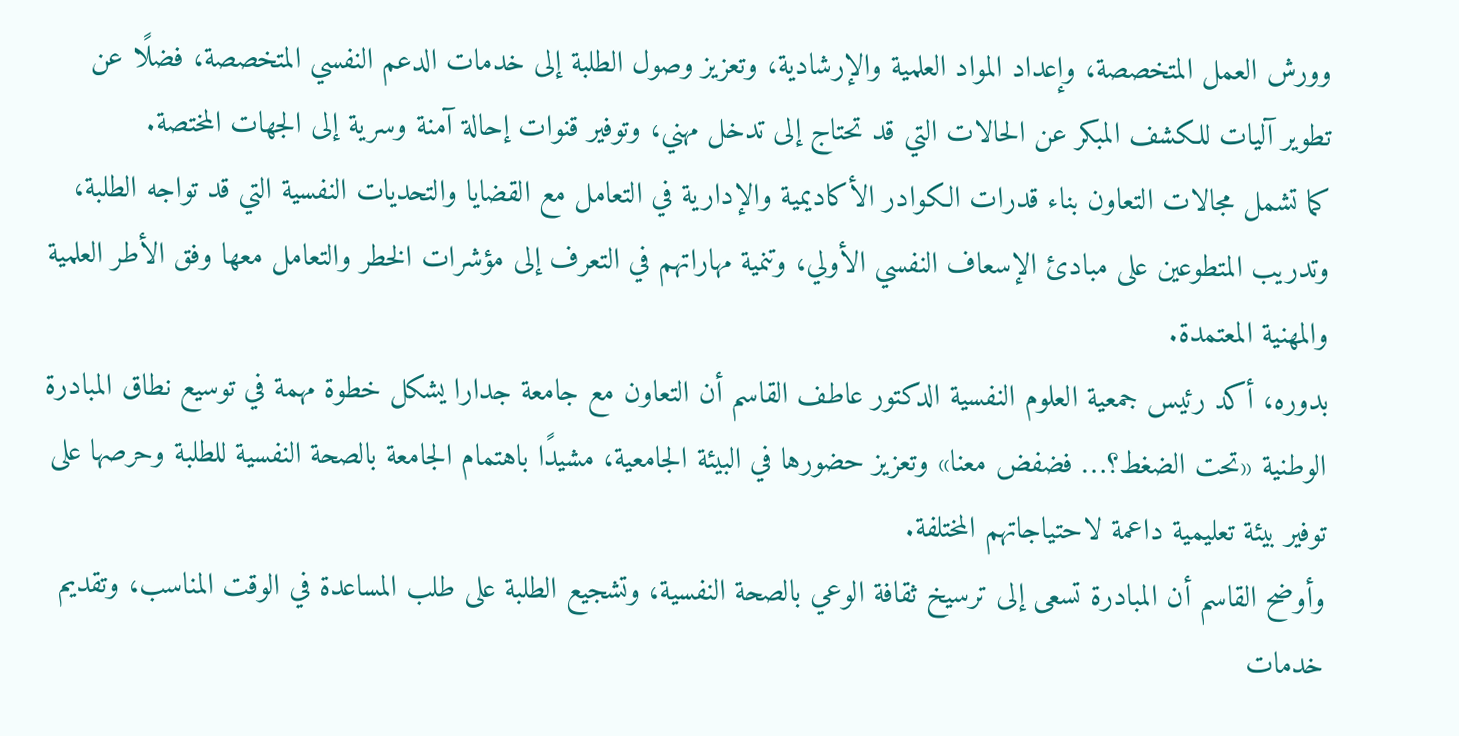وورش العمل المتخصصة، وإعداد المواد العلمية والإرشادية، وتعزيز وصول الطلبة إلى خدمات الدعم النفسي المتخصصة، فضلًا عن تطوير آليات للكشف المبكر عن الحالات التي قد تحتاج إلى تدخل مهني، وتوفير قنوات إحالة آمنة وسرية إلى الجهات المختصة.
كما تشمل مجالات التعاون بناء قدرات الكوادر الأكاديمية والإدارية في التعامل مع القضايا والتحديات النفسية التي قد تواجه الطلبة، وتدريب المتطوعين على مبادئ الإسعاف النفسي الأولي، وتنمية مهاراتهم في التعرف إلى مؤشرات الخطر والتعامل معها وفق الأطر العلمية والمهنية المعتمدة.
بدوره، أكد رئيس جمعية العلوم النفسية الدكتور عاطف القاسم أن التعاون مع جامعة جدارا يشكل خطوة مهمة في توسيع نطاق المبادرة الوطنية «تحت الضغط؟… فضفض معنا» وتعزيز حضورها في البيئة الجامعية، مشيدًا باهتمام الجامعة بالصحة النفسية للطلبة وحرصها على توفير بيئة تعليمية داعمة لاحتياجاتهم المختلفة.
وأوضح القاسم أن المبادرة تسعى إلى ترسيخ ثقافة الوعي بالصحة النفسية، وتشجيع الطلبة على طلب المساعدة في الوقت المناسب، وتقديم خدمات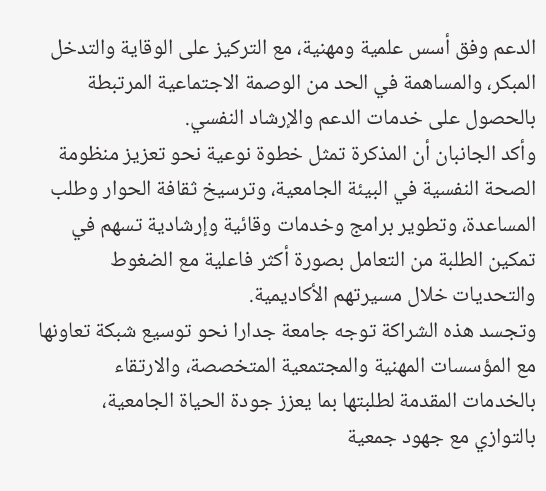الدعم وفق أسس علمية ومهنية، مع التركيز على الوقاية والتدخل المبكر، والمساهمة في الحد من الوصمة الاجتماعية المرتبطة بالحصول على خدمات الدعم والإرشاد النفسي.
وأكد الجانبان أن المذكرة تمثل خطوة نوعية نحو تعزيز منظومة الصحة النفسية في البيئة الجامعية، وترسيخ ثقافة الحوار وطلب المساعدة، وتطوير برامج وخدمات وقائية وإرشادية تسهم في تمكين الطلبة من التعامل بصورة أكثر فاعلية مع الضغوط والتحديات خلال مسيرتهم الأكاديمية.
وتجسد هذه الشراكة توجه جامعة جدارا نحو توسيع شبكة تعاونها مع المؤسسات المهنية والمجتمعية المتخصصة، والارتقاء بالخدمات المقدمة لطلبتها بما يعزز جودة الحياة الجامعية، بالتوازي مع جهود جمعية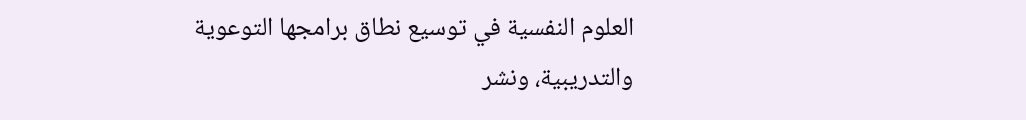العلوم النفسية في توسيع نطاق برامجها التوعوية والتدريبية، ونشر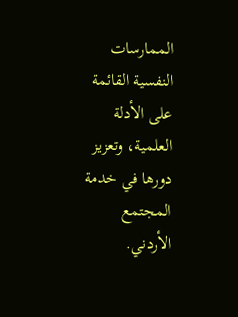الممارسات النفسية القائمة على الأدلة العلمية، وتعزيز دورها في خدمة المجتمع الأردني.